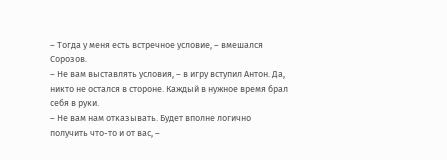– Тогда у меня есть встречное условие, – вмешался Сорозов.
– Не вам выставлять условия, – в игру вступил Антон. Да, никто не остался в стороне. Каждый в нужное время брал себя в руки.
– Не вам нам отказывать. Будет вполне логично получить что-то и от вас, –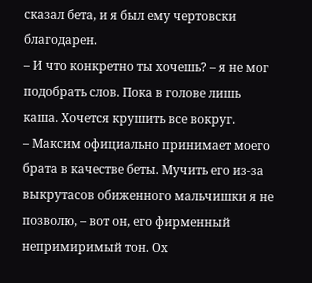сказал бета, и я был ему чертовски благодарен.
– И что конкретно ты хочешь? – я не мог подобрать слов. Пока в голове лишь каша. Хочется крушить все вокруг.
– Максим официально принимает моего брата в качестве беты. Мучить его из-за выкрутасов обиженного мальчишки я не позволю, – вот он, его фирменный непримиримый тон. Ох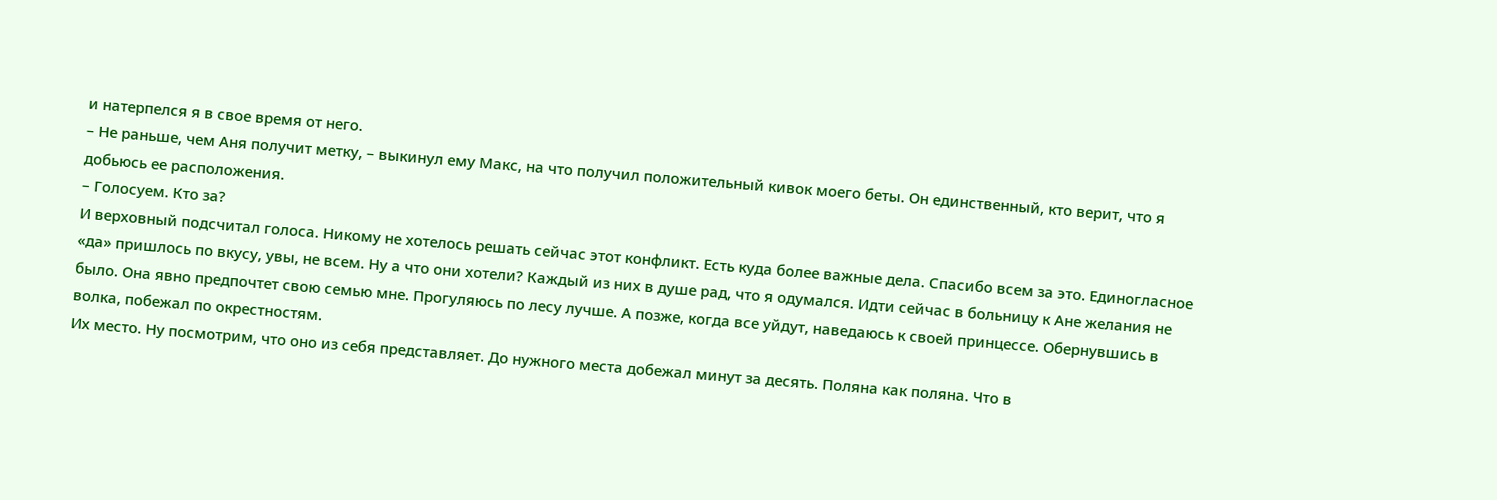и натерпелся я в свое время от него.
– Не раньше, чем Аня получит метку, – выкинул ему Макс, на что получил положительный кивок моего беты. Он единственный, кто верит, что я добьюсь ее расположения.
– Голосуем. Кто за?
И верховный подсчитал голоса. Никому не хотелось решать сейчас этот конфликт. Есть куда более важные дела. Спасибо всем за это. Единогласное «да» пришлось по вкусу, увы, не всем. Ну а что они хотели? Каждый из них в душе рад, что я одумался. Идти сейчас в больницу к Ане желания не было. Она явно предпочтет свою семью мне. Прогуляюсь по лесу лучше. А позже, когда все уйдут, наведаюсь к своей принцессе. Обернувшись в волка, побежал по окрестностям.
Их место. Ну посмотрим, что оно из себя представляет. До нужного места добежал минут за десять. Поляна как поляна. Что в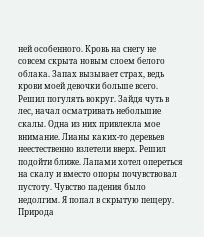ней особенного. Кровь на снегу не совсем скрыта новым слоем белого облака. Запах вызывает страх, ведь крови моей девочки больше всего. Решил погулять вокруг. Зайдя чуть в лес, начал осматривать небольшие скалы. Одна из них привлекла мое внимание. Лианы каких-то деревьев неестественно взлетели вверх. Решил подойти ближе. Лапами хотел опереться на скалу и вместо опоры почувствовал пустоту. Чувство падения было недолгим. Я попал в скрытую пещеру. Природа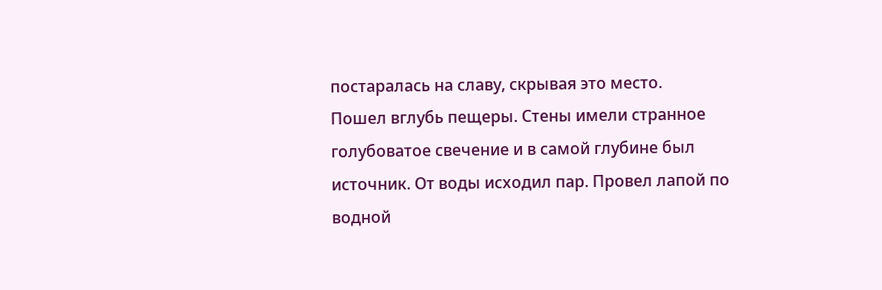постаралась на славу, скрывая это место.
Пошел вглубь пещеры. Стены имели странное голубоватое свечение и в самой глубине был источник. От воды исходил пар. Провел лапой по водной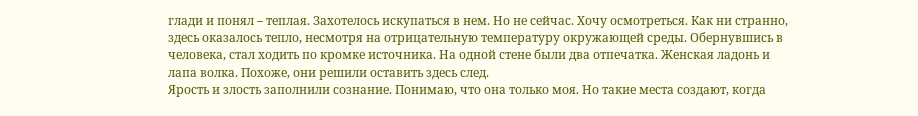глади и понял – теплая. Захотелось искупаться в нем. Но не сейчас. Хочу осмотреться. Как ни странно, здесь оказалось тепло, несмотря на отрицательную температуру окружающей среды. Обернувшись в человека, стал ходить по кромке источника. На одной стене были два отпечатка. Женская ладонь и лапа волка. Похоже, они решили оставить здесь след.
Ярость и злость заполнили сознание. Понимаю, что она только моя. Но такие места создают, когда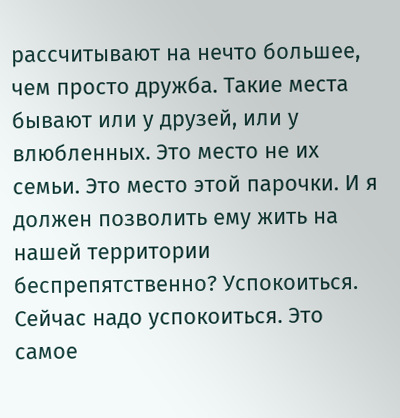рассчитывают на нечто большее, чем просто дружба. Такие места бывают или у друзей, или у влюбленных. Это место не их семьи. Это место этой парочки. И я должен позволить ему жить на нашей территории беспрепятственно? Успокоиться. Сейчас надо успокоиться. Это самое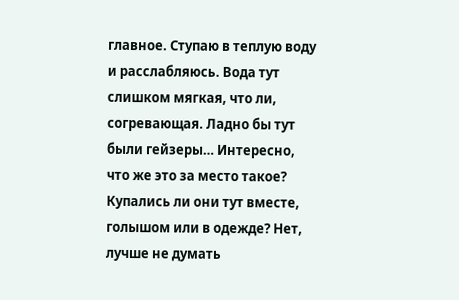главное. Ступаю в теплую воду и расслабляюсь. Вода тут слишком мягкая, что ли, согревающая. Ладно бы тут были гейзеры… Интересно, что же это за место такое? Купались ли они тут вместе, голышом или в одежде? Нет, лучше не думать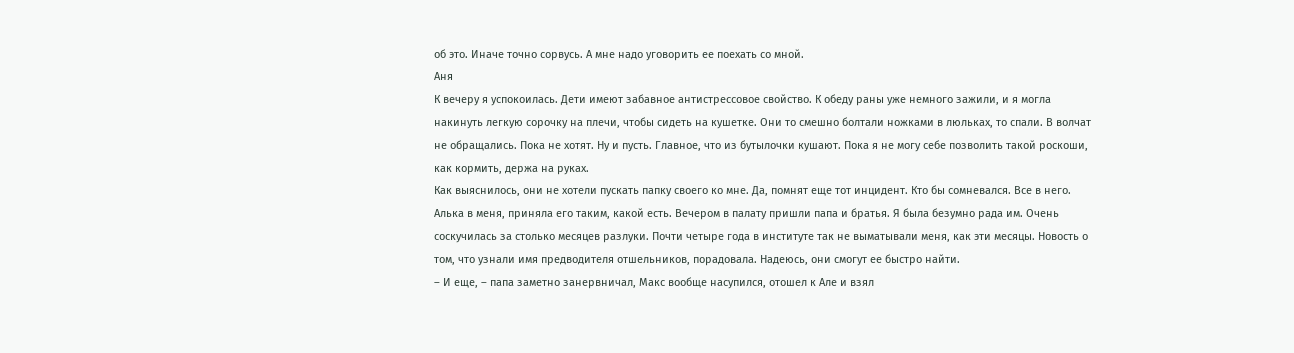об это. Иначе точно сорвусь. А мне надо уговорить ее поехать со мной.
Аня
К вечеру я успокоилась. Дети имеют забавное антистрессовое свойство. К обеду раны уже немного зажили, и я могла накинуть легкую сорочку на плечи, чтобы сидеть на кушетке. Они то смешно болтали ножками в люльках, то спали. В волчат не обращались. Пока не хотят. Ну и пусть. Главное, что из бутылочки кушают. Пока я не могу себе позволить такой роскоши, как кормить, держа на руках.
Как выяснилось, они не хотели пускать папку своего ко мне. Да, помнят еще тот инцидент. Кто бы сомневался. Все в него. Алька в меня, приняла его таким, какой есть. Вечером в палату пришли папа и братья. Я была безумно рада им. Очень соскучилась за столько месяцев разлуки. Почти четыре года в институте так не выматывали меня, как эти месяцы. Новость о том, что узнали имя предводителя отшельников, порадовала. Надеюсь, они смогут ее быстро найти.
– И еще, – папа заметно занервничал, Макс вообще насупился, отошел к Але и взял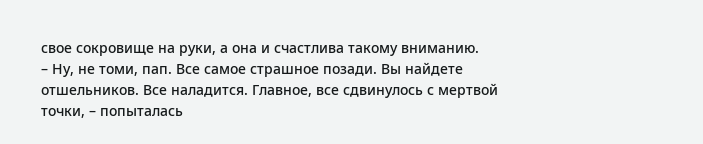свое сокровище на руки, а она и счастлива такому вниманию.
– Ну, не томи, пап. Все самое страшное позади. Вы найдете отшельников. Все наладится. Главное, все сдвинулось с мертвой точки, – попыталась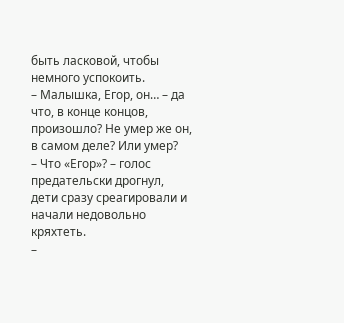быть ласковой, чтобы немного успокоить.
– Малышка, Егор, он… – да что, в конце концов, произошло? Не умер же он, в самом деле? Или умер?
– Что «Егор»? – голос предательски дрогнул, дети сразу среагировали и начали недовольно кряхтеть.
–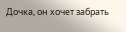Дочка, он хочет забрать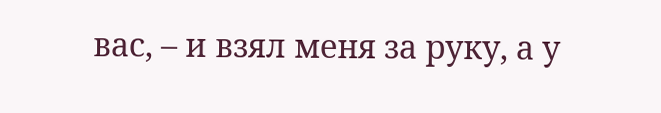вас, – и взял меня за руку, а у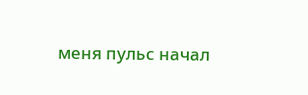меня пульс начал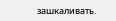зашкаливать.